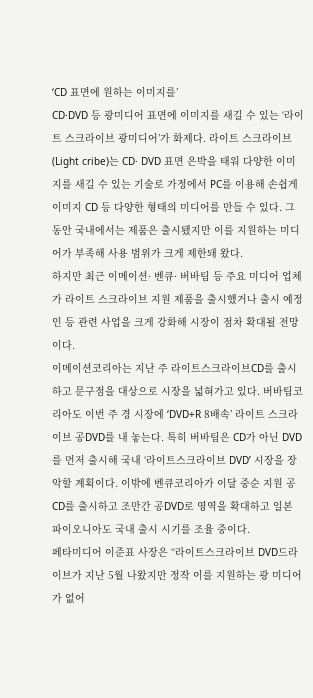‘CD 표면에 원하는 이미지를’
CD·DVD 등 광미디어 표면에 이미지를 새길 수 있는 ‘라이트 스크라이브 광미디어’가 화제다. 라이트 스크라이브(Light cribe)는 CD· DVD 표면 은박을 태워 다양한 이미지를 새길 수 있는 기술로 가정에서 PC를 이용해 손쉽게 이미지 CD 등 다양한 형태의 미디어를 만들 수 있다. 그동안 국내에서는 제품은 출시됐지만 이를 지원하는 미디어가 부족해 사용 범위가 크게 제한돼 왔다.
하지만 최근 이메이션· 벤큐· 버바팀 등 주요 미디어 업체가 라이트 스크라이브 지원 제품을 출시했거나 출시 예정인 등 관련 사업을 크게 강화해 시장이 점차 확대될 전망이다.
이메이션코리아는 지난 주 라이트스크라이브CD를 출시하고 문구점을 대상으로 시장을 넓혀가고 있다. 버바팀코리아도 이번 주 경 시장에 ‘DVD+R 8배속’ 라이트 스크라이브 공DVD를 내 놓는다. 특히 버바팀은 CD가 아닌 DVD를 먼저 출시해 국내 ‘라이트스크라이브 DVD’ 시장을 장악할 계획이다. 이밖에 벤큐코리아가 이달 중순 지원 공CD를 출시하고 조만간 공DVD로 영역을 확대하고 일본 파이오니아도 국내 출시 시기를 조율 중이다.
페타미디어 이준표 사장은 “라이트스크라이브 DVD드라이브가 지난 5월 나왔지만 정작 이를 지원하는 광 미디어가 없어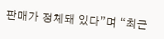판매가 정체돼 있다”며 “최근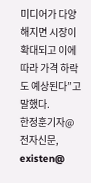미디어가 다양해지면 시장이 확대되고 이에 따라 가격 하락도 예상된다”고 말했다.
한정훈기자@전자신문, existen@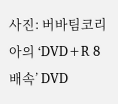사진: 버바팀코리아의 ‘DVD+R 8배속’ DVD